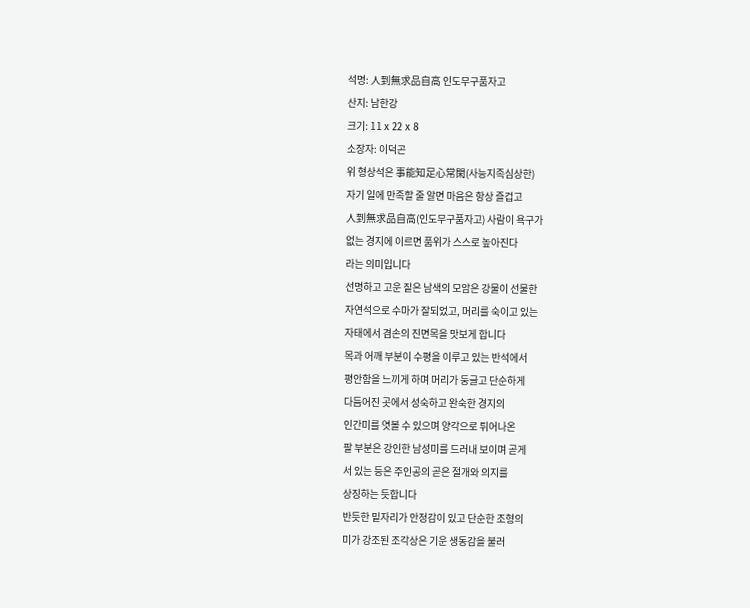석명: 人到無求品自高 인도무구품자고
산지: 남한강
크기: 11 x 22 x 8
소장자: 이덕곤
위 형상석은 事能知足心常閑(사능지족심상한)
자기 일에 만족할 줄 알면 마음은 항상 즐겁고
人到無求品自高(인도무구품자고) 사람이 욕구가
없는 경지에 이르면 품위가 스스로 높아진다
라는 의미입니다
선명하고 고운 짙은 남색의 모암은 강물이 선물한
자연석으로 수마가 잘되었고, 머리를 숙이고 있는
자태에서 겸손의 진면목을 맛보게 합니다
목과 어깨 부분이 수평을 이루고 있는 반석에서
평안함을 느끼게 하며 머리가 둥글고 단순하게
다듬어진 곳에서 성숙하고 완숙한 경지의
인간미를 엿볼 수 있으며 양각으로 튀어나온
팔 부분은 강인한 남성미를 드러내 보이며 곧게
서 있는 등은 주인공의 곧은 절개와 의지를
상징하는 듯합니다
반듯한 밑자리가 안정감이 있고 단순한 조형의
미가 강조된 조각상은 기운 생동감을 불러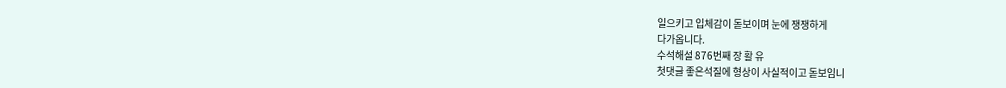일으키고 입체감이 돋보이며 눈에 쟁쟁하게
다가옵니다.
수석해설 876번째 장 활 유
첫댓글 좋은석질에 형상이 사실적이고 돋보임니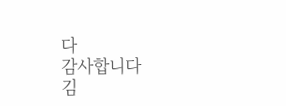다
감사합니다
김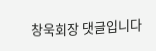창욱회장 댓글입니다